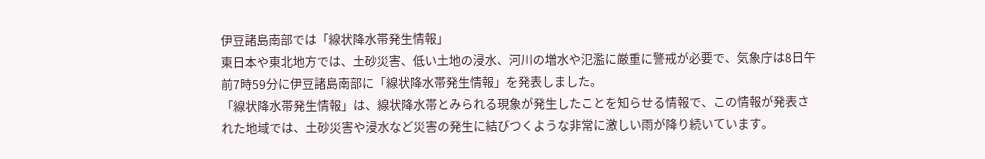伊豆諸島南部では「線状降水帯発生情報」
東日本や東北地方では、土砂災害、低い土地の浸水、河川の増水や氾濫に厳重に警戒が必要で、気象庁は8日午前7時59分に伊豆諸島南部に「線状降水帯発生情報」を発表しました。
「線状降水帯発生情報」は、線状降水帯とみられる現象が発生したことを知らせる情報で、この情報が発表された地域では、土砂災害や浸水など災害の発生に結びつくような非常に激しい雨が降り続いています。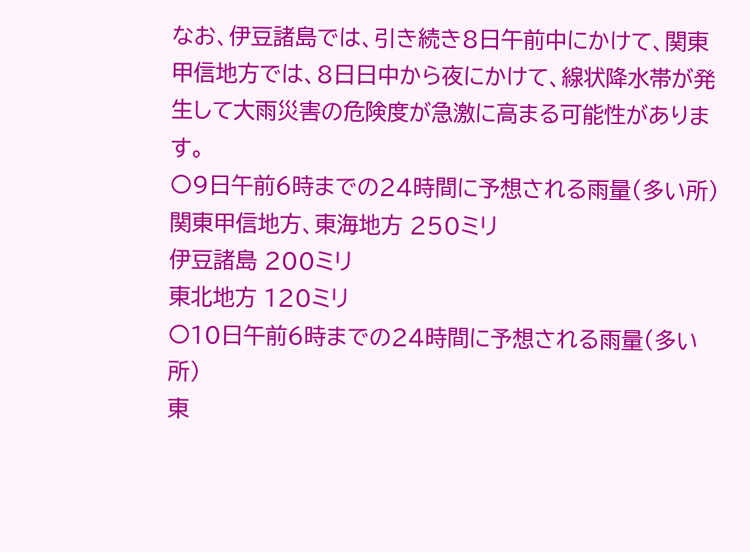なお、伊豆諸島では、引き続き8日午前中にかけて、関東甲信地方では、8日日中から夜にかけて、線状降水帯が発生して大雨災害の危険度が急激に高まる可能性があります。
〇9日午前6時までの24時間に予想される雨量(多い所)
関東甲信地方、東海地方 250ミリ
伊豆諸島 200ミリ
東北地方 120ミリ
〇10日午前6時までの24時間に予想される雨量(多い所)
東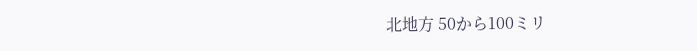北地方 50から100ミリ